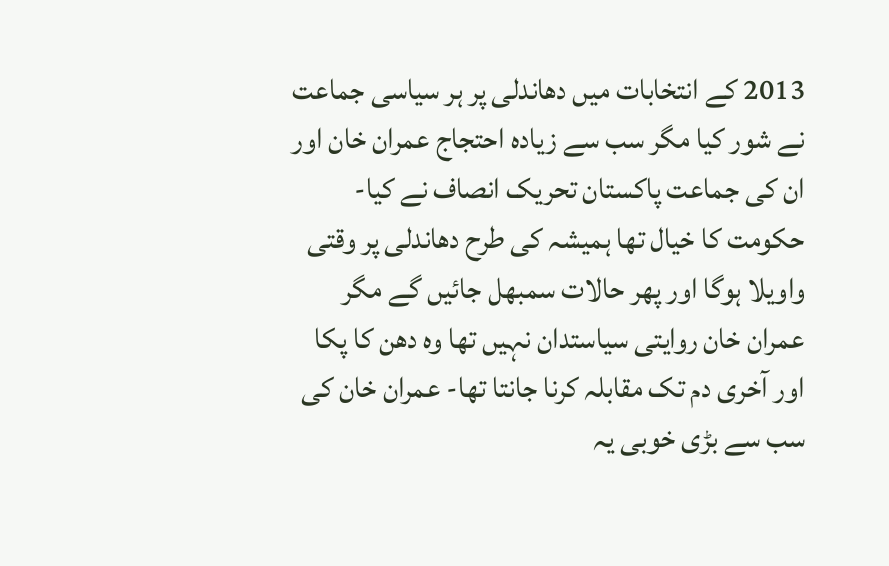2013 کے انتخابات میں دھاندلی پر ہر سیاسی جماعت نے شور کیا مگر سب سے زیادہ احتجاج عمران خان اور ان کی جماعت پاکستان تحریک انصاف نے کیا- حکومت کا خیال تھا ہمیشہ کی طرح دھاندلی پر وقتی واویلا ہوگا اور پھر حالات سمبھل جائیں گے مگر عمران خان روایتی سیاستدان نہیں تھا وہ دھن کا پکا اور آخری دم تک مقابلہ کرنا جانتا تھا- عمران خان کی سب سے بڑی خوبی یہ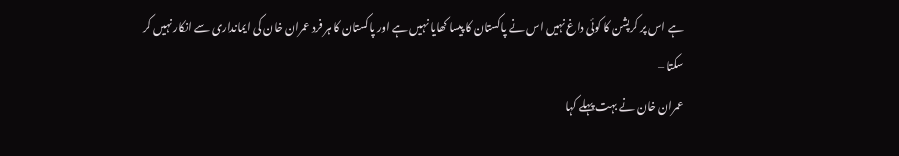ہے اس پر کرپشن کا کوئی داغ نہیں اس نے پاکستان کا پیسا کھایا نہیں ہے اور پاکستان کا ہر فرد عمران خان کی ایمانداری سے انکار نہیں کر سکتا –
عمران خان نے بہت پہلے کہا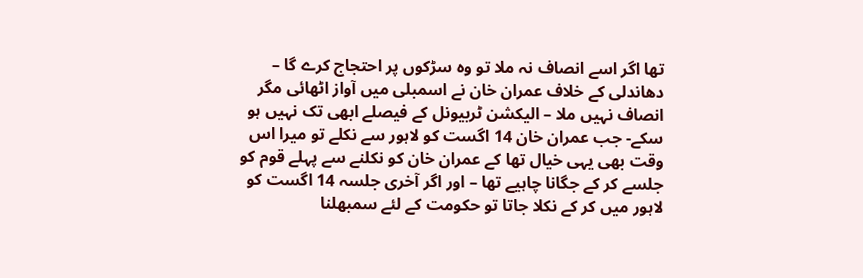تھا اگر اسے انصاف نہ ملا تو وہ سڑکوں پر احتجاج کرے گا – دھاندلی کے خلاف عمران خان نے اسمبلی میں آواز اٹھائی مگر انصاف نہیں ملا – الیکشن ٹربیونل کے فیصلے ابھی تک نہیں ہو سکے- جب عمران خان 14 اگست کو لاہور سے نکلے تو میرا اس وقت بھی یہی خیال تھا کے عمران خان کو نکلنے سے پہلے قوم کو جلسے کر کے جگانا چاہیے تھا – اور اگر آخری جلسہ 14 اگست کو لاہور میں کر کے نکلا جاتا تو حکومت کے لئے سمبھلنا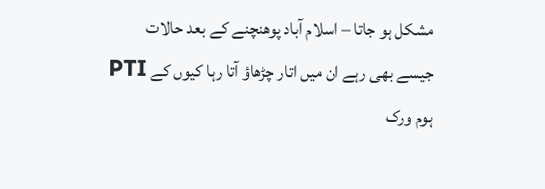مشکل ہو جاتا – اسلام آباد پوھنچنے کے بعد حالات جیسے بھی رہے ان میں اتار چڑھاؤ آتا رہا کیوں کے PTI ہوم ورک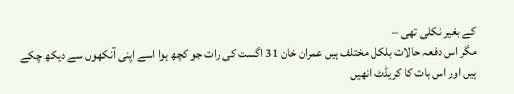کے بغیر نکلی تھی –
مگر اس دفعہ حالات بلکل مختلف ہیں عمران خان 31 اگست کی رات جو کچھ ہوا اسے اپنی آنکھوں سے دیکھ چکے ہیں اور اس بات کا کریڈٹ انھیں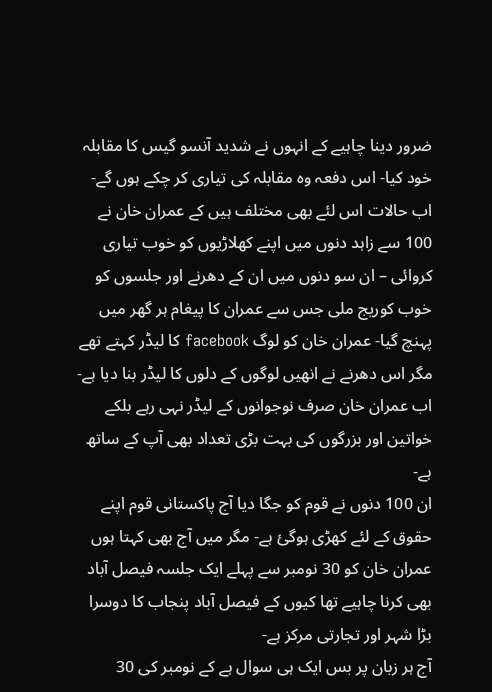ضرور دینا چاہیے کے انہوں نے شدید آنسو گیس کا مقابلہ خود کیا- اس دفعہ وہ مقابلہ کی تیاری کر چکے ہوں گے- اب حالات اس لئے بھی مختلف ہیں کے عمران خان نے 100 سے زاہد دنوں میں اپنے کھلاڑیوں کو خوب تیاری کروائی – ان سو دنوں میں ان کے دھرنے اور جلسوں کو خوب کوریج ملی جس سے عمران کا پیغام ہر گھر میں پہنچ گیا- عمران خان کو لوگ facebook کا لیڈر کہتے تھے مگر اس دھرنے نے انھیں لوگوں کے دلوں کا لیڈر بنا دیا ہے- اب عمران خان صرف نوجوانوں کے لیڈر نہی رہے بلکے خواتین اور بزرگوں کی بہت بڑی تعداد بھی آپ کے ساتھ ہے-
ان 100 دنوں نے قوم کو جگا دیا آج پاکستانی قوم اپنے حقوق کے لئے کھڑی ہوگئ ہے- مگر میں آج بھی کہتا ہوں عمران خان کو 30 نومبر سے پہلے ایک جلسہ فیصل آباد بھی کرنا چاہیے تھا کیوں کے فیصل آباد پنجاب کا دوسرا بڑا شہر اور تجارتی مرکز ہے-
آج ہر زبان پر بس ایک ہی سوال ہے کے نومبر کی 30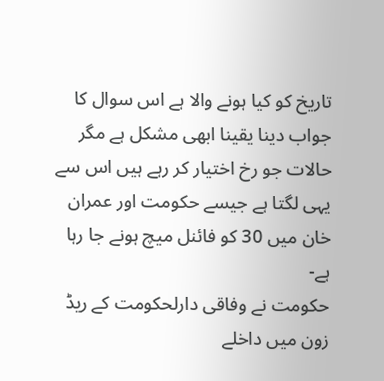تاریخ کو کیا ہونے والا ہے اس سوال کا جواب دینا یقینا ابھی مشکل ہے مگر حالات جو رخ اختیار کر رہے ہیں اس سے یہی لگتا ہے جیسے حکومت اور عمران خان میں 30 کو فائنل میچ ہونے جا رہا ہے-
حکومت نے وفاقی دارلحکومت کے ریڈ زون میں داخلے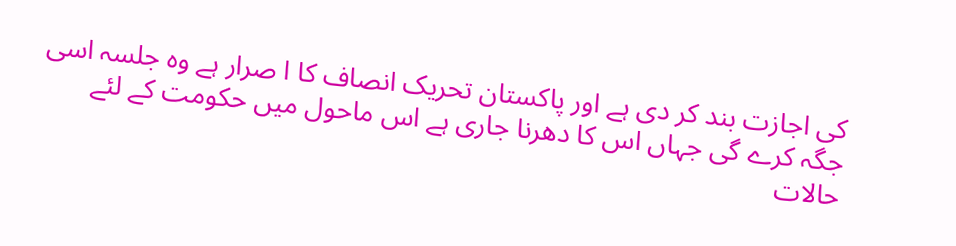کی اجازت بند کر دی ہے اور پاکستان تحریک انصاف کا ا صرار ہے وہ جلسہ اسی جگہ کرے گی جہاں اس کا دھرنا جاری ہے اس ماحول میں حکومت کے لئے حالات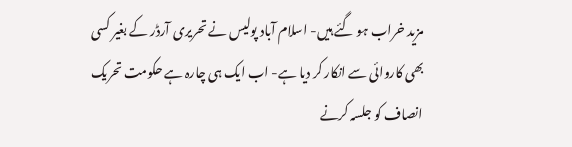مزید خراب ہو گئے ہیں- اسلام آباد پولیس نے تحریری آرڈر کے بغیر کسی بھی کاروائی سے انکار کر دیا ہے- اب ایک ہی چارہ ہے حکومت تحریک انصاف کو جلسہ کرنے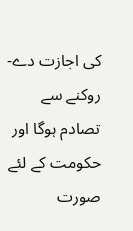کی اجازت دے- روکنے سے تصادم ہوگا اور حکومت کے لئے صورت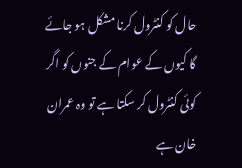حال کو کنٹرول کرنا مشکل ہو جائے گا کیوں کے عوام کے جنوں کو اگر کوئی کنٹرول کر سکتا ہے تو وہ عمران خان ہے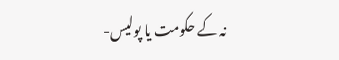نہ کے حکومت یا پولیس-